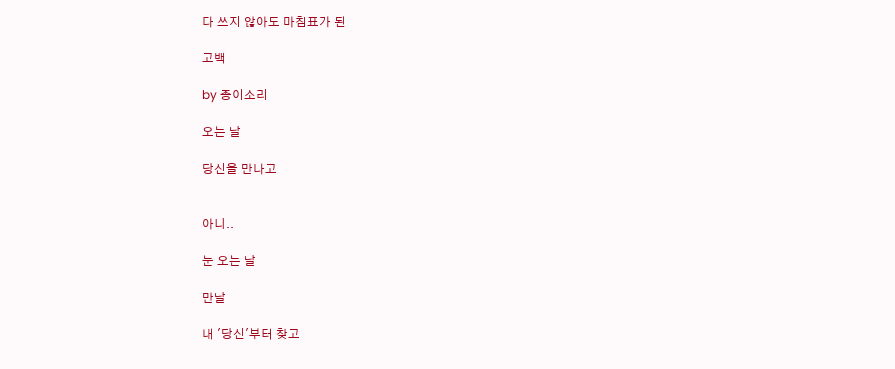다 쓰지 않아도 마침표가 된

고백

by 종이소리

오는 날

당신을 만나고


아니..

눈 오는 날

만날

내 '당신'부터 찾고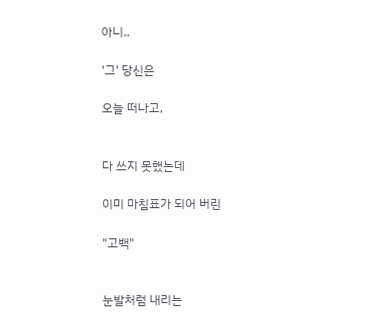아니..

'그' 당신은

오늘 떠나고,


다 쓰지 못했는데

이미 마침표가 되어 버린

"고백"


눈발처럼 내리는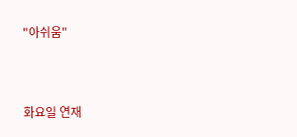"아쉬움"



화요일 연재